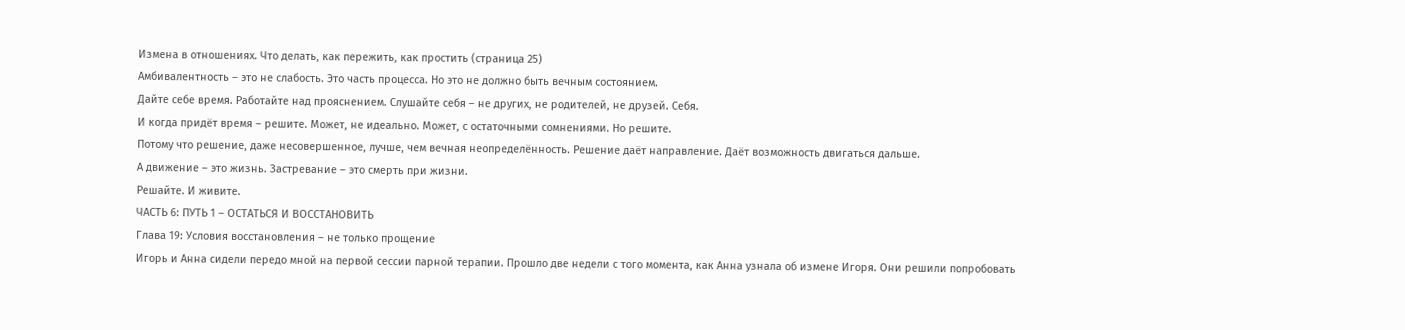Измена в отношениях. Что делать, как пережить, как простить (страница 25)
Амбивалентность – это не слабость. Это часть процесса. Но это не должно быть вечным состоянием.
Дайте себе время. Работайте над прояснением. Слушайте себя – не других, не родителей, не друзей. Себя.
И когда придёт время – решите. Может, не идеально. Может, с остаточными сомнениями. Но решите.
Потому что решение, даже несовершенное, лучше, чем вечная неопределённость. Решение даёт направление. Даёт возможность двигаться дальше.
А движение – это жизнь. Застревание – это смерть при жизни.
Решайте. И живите.
ЧАСТЬ 6: ПУТЬ 1 – ОСТАТЬСЯ И ВОССТАНОВИТЬ
Глава 19: Условия восстановления – не только прощение
Игорь и Анна сидели передо мной на первой сессии парной терапии. Прошло две недели с того момента, как Анна узнала об измене Игоря. Они решили попробовать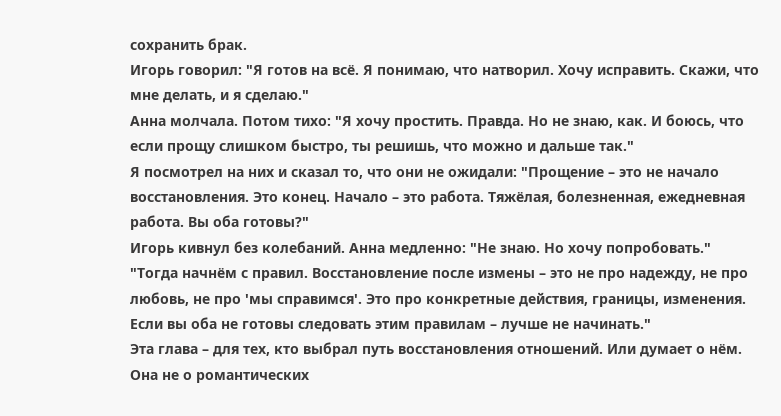сохранить брак.
Игорь говорил: "Я готов на всё. Я понимаю, что натворил. Хочу исправить. Скажи, что мне делать, и я сделаю."
Анна молчала. Потом тихо: "Я хочу простить. Правда. Но не знаю, как. И боюсь, что если прощу слишком быстро, ты решишь, что можно и дальше так."
Я посмотрел на них и сказал то, что они не ожидали: "Прощение – это не начало восстановления. Это конец. Начало – это работа. Тяжёлая, болезненная, ежедневная работа. Вы оба готовы?"
Игорь кивнул без колебаний. Анна медленно: "Не знаю. Но хочу попробовать."
"Тогда начнём с правил. Восстановление после измены – это не про надежду, не про любовь, не про 'мы справимся'. Это про конкретные действия, границы, изменения. Если вы оба не готовы следовать этим правилам – лучше не начинать."
Эта глава – для тех, кто выбрал путь восстановления отношений. Или думает о нём. Она не о романтических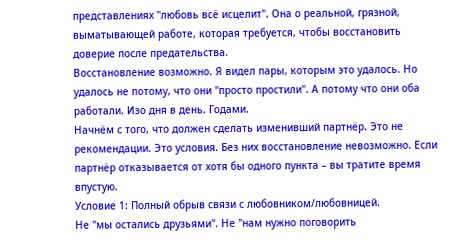представлениях "любовь всё исцелит". Она о реальной, грязной, выматывающей работе, которая требуется, чтобы восстановить доверие после предательства.
Восстановление возможно. Я видел пары, которым это удалось. Но удалось не потому, что они "просто простили". А потому что они оба работали. Изо дня в день. Годами.
Начнём с того, что должен сделать изменивший партнёр. Это не рекомендации. Это условия. Без них восстановление невозможно. Если партнёр отказывается от хотя бы одного пункта – вы тратите время впустую.
Условие 1: Полный обрыв связи с любовником/любовницей.
Не "мы остались друзьями". Не "нам нужно поговорить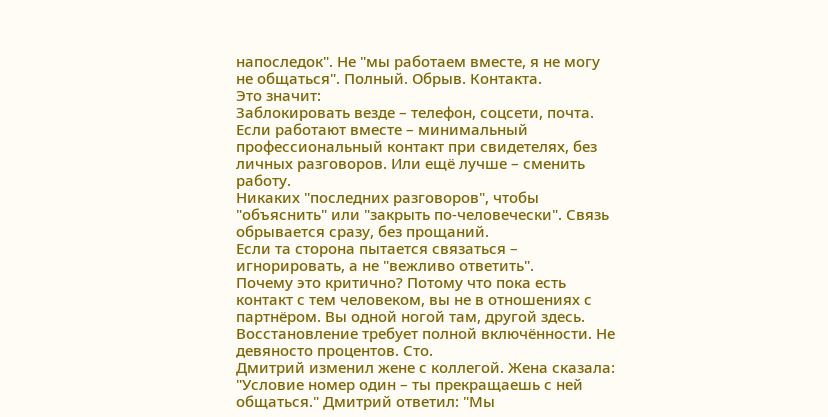напоследок". Не "мы работаем вместе, я не могу не общаться". Полный. Обрыв. Контакта.
Это значит:
Заблокировать везде – телефон, соцсети, почта.
Если работают вместе – минимальный профессиональный контакт при свидетелях, без личных разговоров. Или ещё лучше – сменить работу.
Никаких "последних разговоров", чтобы "объяснить" или "закрыть по-человечески". Связь обрывается сразу, без прощаний.
Если та сторона пытается связаться – игнорировать, а не "вежливо ответить".
Почему это критично? Потому что пока есть контакт с тем человеком, вы не в отношениях с партнёром. Вы одной ногой там, другой здесь. Восстановление требует полной включённости. Не девяносто процентов. Сто.
Дмитрий изменил жене с коллегой. Жена сказала: "Условие номер один – ты прекращаешь с ней общаться." Дмитрий ответил: "Мы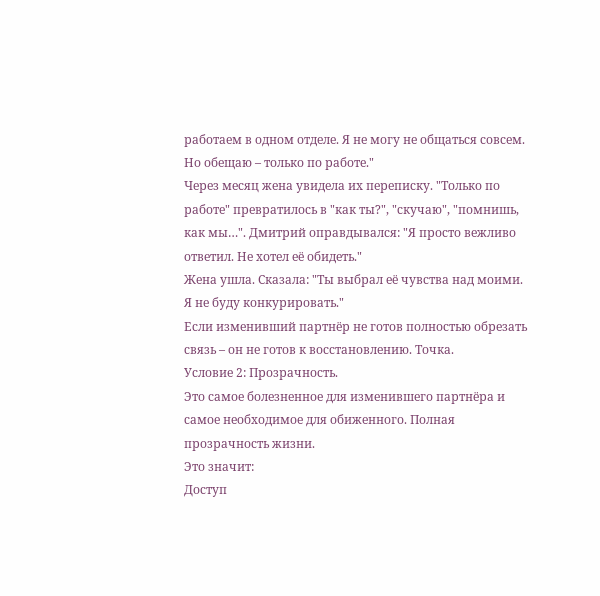работаем в одном отделе. Я не могу не общаться совсем. Но обещаю – только по работе."
Через месяц жена увидела их переписку. "Только по работе" превратилось в "как ты?", "скучаю", "помнишь, как мы…". Дмитрий оправдывался: "Я просто вежливо ответил. Не хотел её обидеть."
Жена ушла. Сказала: "Ты выбрал её чувства над моими. Я не буду конкурировать."
Если изменивший партнёр не готов полностью обрезать связь – он не готов к восстановлению. Точка.
Условие 2: Прозрачность.
Это самое болезненное для изменившего партнёра и самое необходимое для обиженного. Полная прозрачность жизни.
Это значит:
Доступ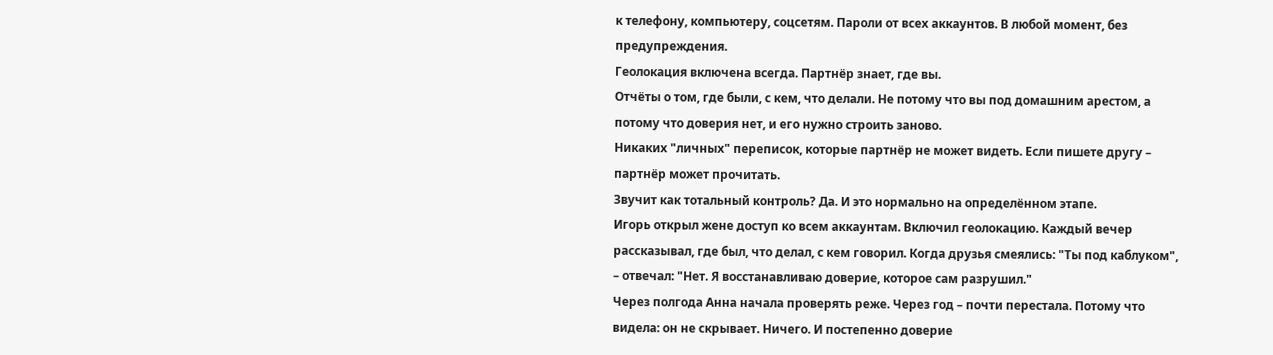к телефону, компьютеру, соцсетям. Пароли от всех аккаунтов. В любой момент, без предупреждения.
Геолокация включена всегда. Партнёр знает, где вы.
Отчёты о том, где были, с кем, что делали. Не потому что вы под домашним арестом, а потому что доверия нет, и его нужно строить заново.
Никаких "личных" переписок, которые партнёр не может видеть. Если пишете другу – партнёр может прочитать.
Звучит как тотальный контроль? Да. И это нормально на определённом этапе.
Игорь открыл жене доступ ко всем аккаунтам. Включил геолокацию. Каждый вечер рассказывал, где был, что делал, с кем говорил. Когда друзья смеялись: "Ты под каблуком", – отвечал: "Нет. Я восстанавливаю доверие, которое сам разрушил."
Через полгода Анна начала проверять реже. Через год – почти перестала. Потому что видела: он не скрывает. Ничего. И постепенно доверие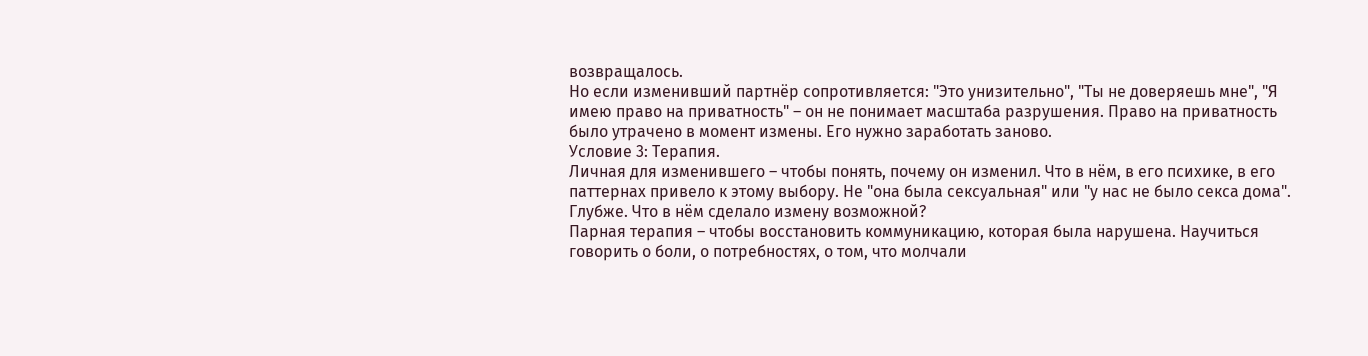возвращалось.
Но если изменивший партнёр сопротивляется: "Это унизительно", "Ты не доверяешь мне", "Я имею право на приватность" – он не понимает масштаба разрушения. Право на приватность было утрачено в момент измены. Его нужно заработать заново.
Условие 3: Терапия.
Личная для изменившего – чтобы понять, почему он изменил. Что в нём, в его психике, в его паттернах привело к этому выбору. Не "она была сексуальная" или "у нас не было секса дома". Глубже. Что в нём сделало измену возможной?
Парная терапия – чтобы восстановить коммуникацию, которая была нарушена. Научиться говорить о боли, о потребностях, о том, что молчали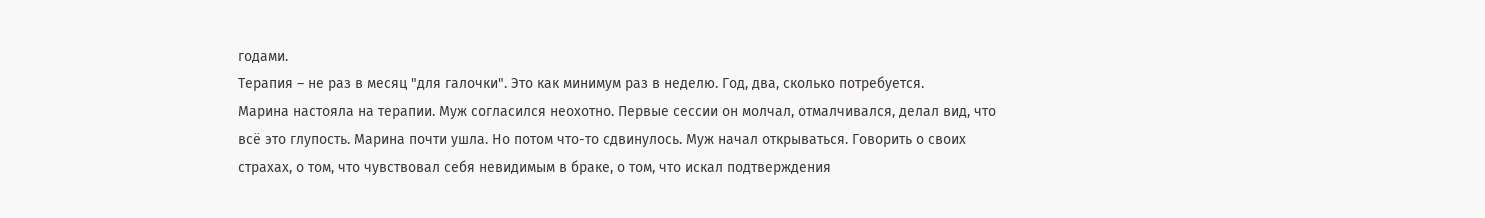годами.
Терапия – не раз в месяц "для галочки". Это как минимум раз в неделю. Год, два, сколько потребуется.
Марина настояла на терапии. Муж согласился неохотно. Первые сессии он молчал, отмалчивался, делал вид, что всё это глупость. Марина почти ушла. Но потом что-то сдвинулось. Муж начал открываться. Говорить о своих страхах, о том, что чувствовал себя невидимым в браке, о том, что искал подтверждения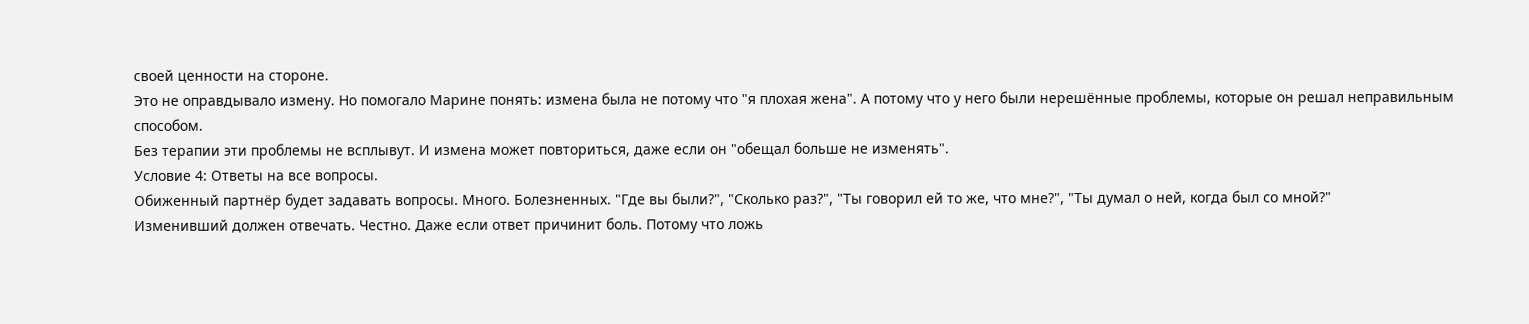своей ценности на стороне.
Это не оправдывало измену. Но помогало Марине понять: измена была не потому что "я плохая жена". А потому что у него были нерешённые проблемы, которые он решал неправильным способом.
Без терапии эти проблемы не всплывут. И измена может повториться, даже если он "обещал больше не изменять".
Условие 4: Ответы на все вопросы.
Обиженный партнёр будет задавать вопросы. Много. Болезненных. "Где вы были?", "Сколько раз?", "Ты говорил ей то же, что мне?", "Ты думал о ней, когда был со мной?"
Изменивший должен отвечать. Честно. Даже если ответ причинит боль. Потому что ложь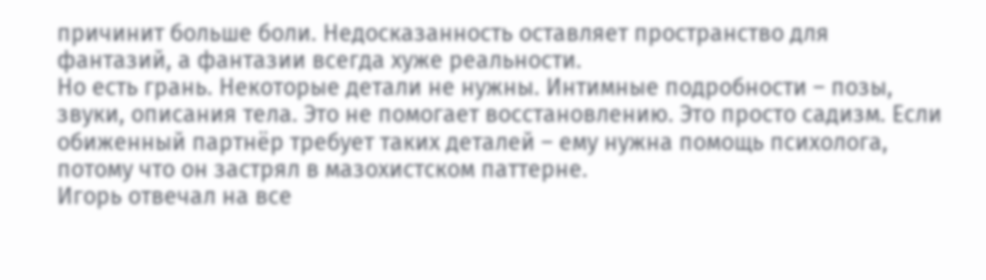причинит больше боли. Недосказанность оставляет пространство для фантазий, а фантазии всегда хуже реальности.
Но есть грань. Некоторые детали не нужны. Интимные подробности – позы, звуки, описания тела. Это не помогает восстановлению. Это просто садизм. Если обиженный партнёр требует таких деталей – ему нужна помощь психолога, потому что он застрял в мазохистском паттерне.
Игорь отвечал на все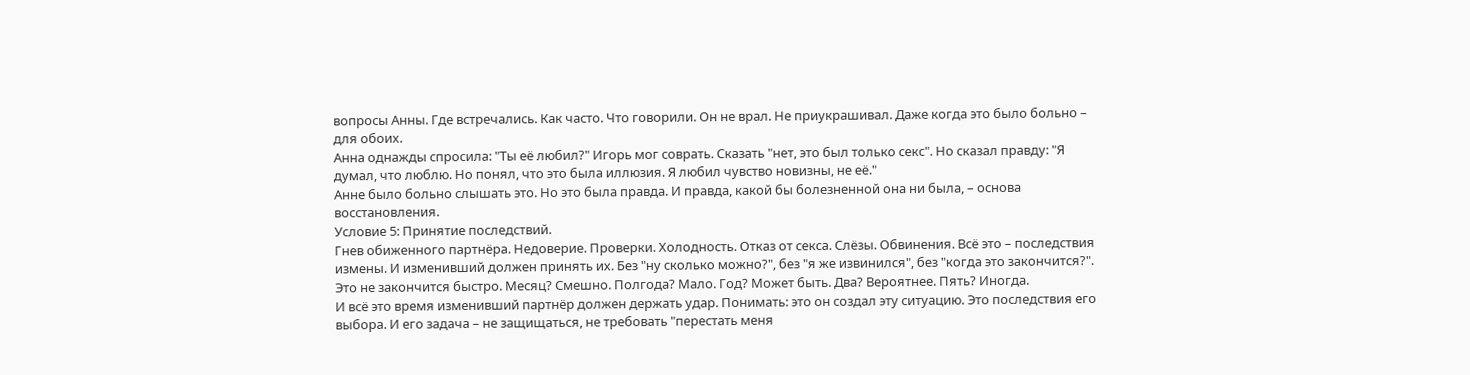вопросы Анны. Где встречались. Как часто. Что говорили. Он не врал. Не приукрашивал. Даже когда это было больно – для обоих.
Анна однажды спросила: "Ты её любил?" Игорь мог соврать. Сказать "нет, это был только секс". Но сказал правду: "Я думал, что люблю. Но понял, что это была иллюзия. Я любил чувство новизны, не её."
Анне было больно слышать это. Но это была правда. И правда, какой бы болезненной она ни была, – основа восстановления.
Условие 5: Принятие последствий.
Гнев обиженного партнёра. Недоверие. Проверки. Холодность. Отказ от секса. Слёзы. Обвинения. Всё это – последствия измены. И изменивший должен принять их. Без "ну сколько можно?", без "я же извинился", без "когда это закончится?".
Это не закончится быстро. Месяц? Смешно. Полгода? Мало. Год? Может быть. Два? Вероятнее. Пять? Иногда.
И всё это время изменивший партнёр должен держать удар. Понимать: это он создал эту ситуацию. Это последствия его выбора. И его задача – не защищаться, не требовать "перестать меня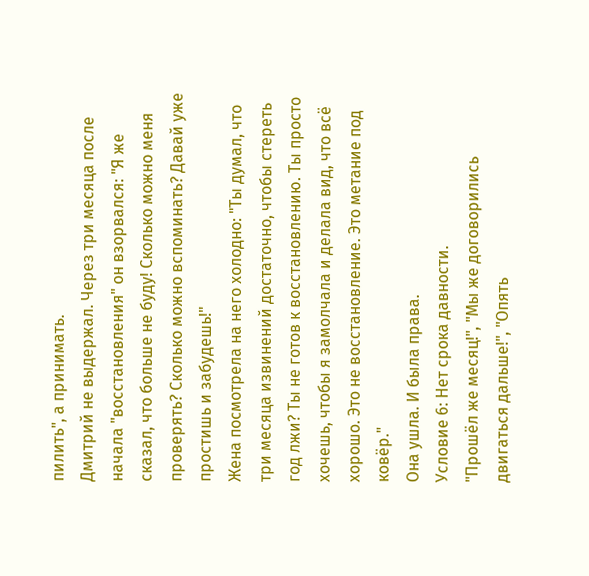пилить", а принимать.
Дмитрий не выдержал. Через три месяца после начала "восстановления" он взорвался: "Я же сказал, что больше не буду! Сколько можно меня проверять? Сколько можно вспоминать? Давай уже простишь и забудешь!"
Жена посмотрела на него холодно: "Ты думал, что три месяца извинений достаточно, чтобы стереть год лжи? Ты не готов к восстановлению. Ты просто хочешь, чтобы я замолчала и делала вид, что всё хорошо. Это не восстановление. Это метание под ковёр."
Она ушла. И была права.
Условие 6: Нет срока давности.
"Прошёл же месяц!", "Мы же договорились двигаться дальше!", "Опять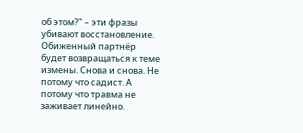об этом?" – эти фразы убивают восстановление.
Обиженный партнёр будет возвращаться к теме измены. Снова и снова. Не потому что садист. А потому что травма не заживает линейно.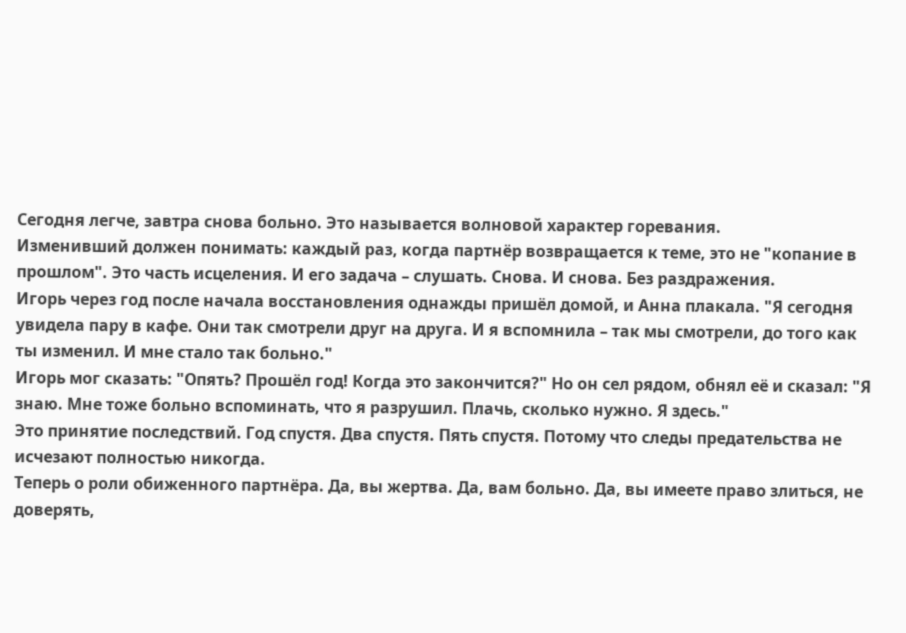Сегодня легче, завтра снова больно. Это называется волновой характер горевания.
Изменивший должен понимать: каждый раз, когда партнёр возвращается к теме, это не "копание в прошлом". Это часть исцеления. И его задача – слушать. Снова. И снова. Без раздражения.
Игорь через год после начала восстановления однажды пришёл домой, и Анна плакала. "Я сегодня увидела пару в кафе. Они так смотрели друг на друга. И я вспомнила – так мы смотрели, до того как ты изменил. И мне стало так больно."
Игорь мог сказать: "Опять? Прошёл год! Когда это закончится?" Но он сел рядом, обнял её и сказал: "Я знаю. Мне тоже больно вспоминать, что я разрушил. Плачь, сколько нужно. Я здесь."
Это принятие последствий. Год спустя. Два спустя. Пять спустя. Потому что следы предательства не исчезают полностью никогда.
Теперь о роли обиженного партнёра. Да, вы жертва. Да, вам больно. Да, вы имеете право злиться, не доверять,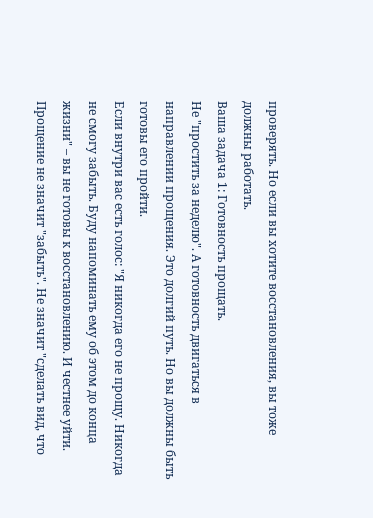проверять. Но если вы хотите восстановления, вы тоже должны работать.
Ваша задача 1: Готовность прощать.
Не "простить за неделю". А готовность двигаться в направлении прощения. Это долгий путь. Но вы должны быть готовы его пройти.
Если внутри вас есть голос: "Я никогда его не прощу. Никогда не смогу забыть. Буду напоминать ему об этом до конца жизни" – вы не готовы к восстановлению. И честнее уйти.
Прощение не значит "забыть". Не значит "сделать вид, что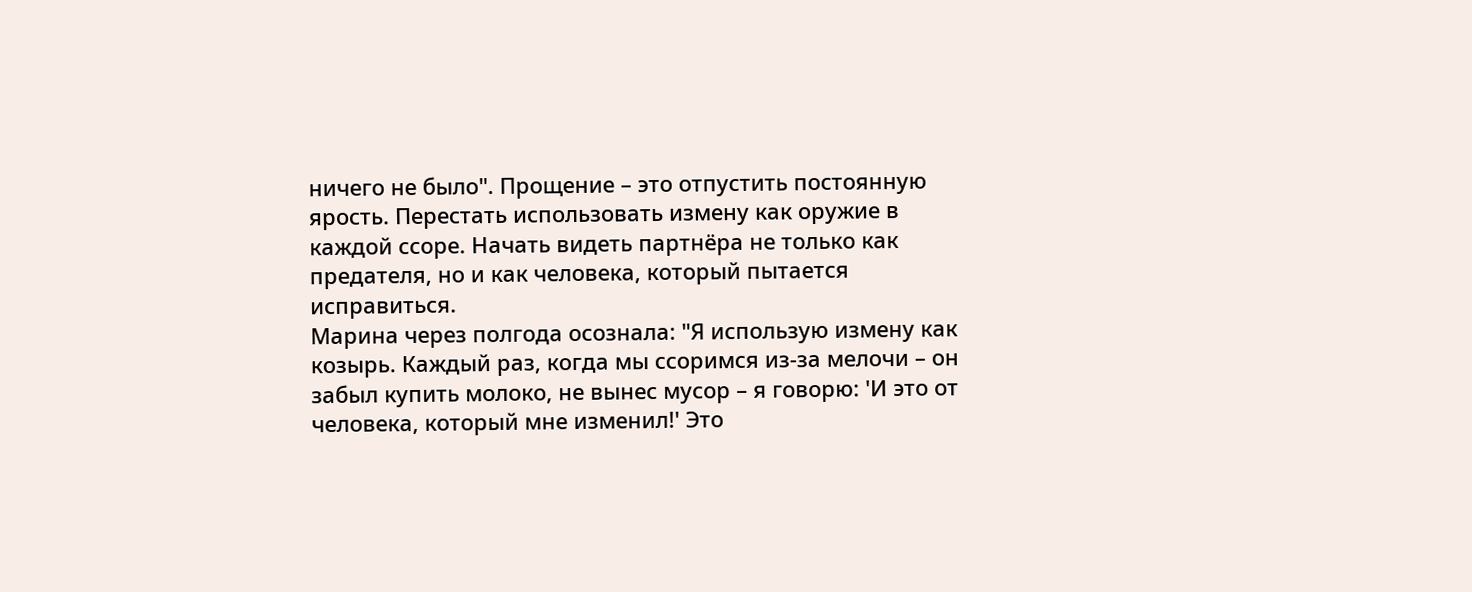ничего не было". Прощение – это отпустить постоянную ярость. Перестать использовать измену как оружие в каждой ссоре. Начать видеть партнёра не только как предателя, но и как человека, который пытается исправиться.
Марина через полгода осознала: "Я использую измену как козырь. Каждый раз, когда мы ссоримся из-за мелочи – он забыл купить молоко, не вынес мусор – я говорю: 'И это от человека, который мне изменил!' Это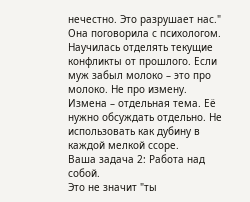нечестно. Это разрушает нас."
Она поговорила с психологом. Научилась отделять текущие конфликты от прошлого. Если муж забыл молоко – это про молоко. Не про измену. Измена – отдельная тема. Её нужно обсуждать отдельно. Не использовать как дубину в каждой мелкой ссоре.
Ваша задача 2: Работа над собой.
Это не значит "ты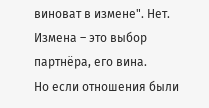виноват в измене". Нет. Измена – это выбор партнёра, его вина.
Но если отношения были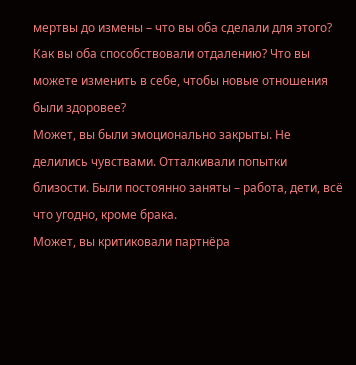мертвы до измены – что вы оба сделали для этого? Как вы оба способствовали отдалению? Что вы можете изменить в себе, чтобы новые отношения были здоровее?
Может, вы были эмоционально закрыты. Не делились чувствами. Отталкивали попытки близости. Были постоянно заняты – работа, дети, всё что угодно, кроме брака.
Может, вы критиковали партнёра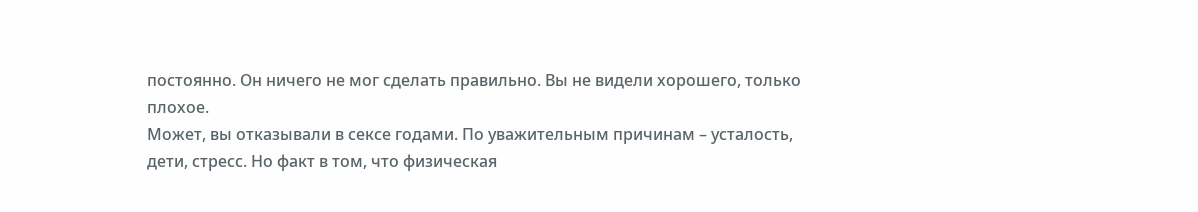постоянно. Он ничего не мог сделать правильно. Вы не видели хорошего, только плохое.
Может, вы отказывали в сексе годами. По уважительным причинам – усталость, дети, стресс. Но факт в том, что физическая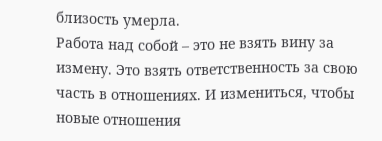близость умерла.
Работа над собой – это не взять вину за измену. Это взять ответственность за свою часть в отношениях. И измениться, чтобы новые отношения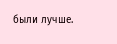были лучше.